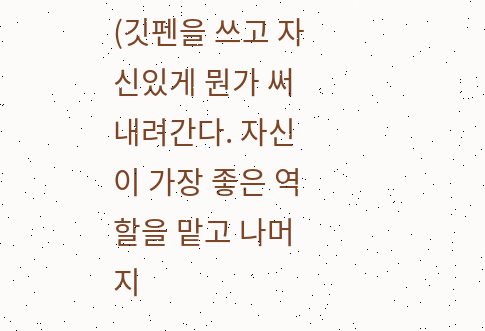(깃펜을 쓰고 자신있게 뭔가 써 내려간다. 자신이 가장 좋은 역할을 맡고 나머지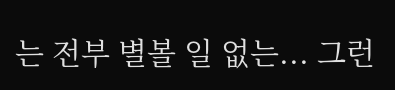는 전부 별볼 일 없는... 그런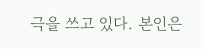극을 쓰고 있다. 본인은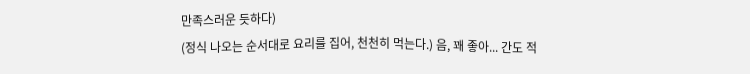만족스러운 듯하다)
(정식 나오는 순서대로 요리를 집어, 천천히 먹는다.) 음, 꽤 좋아... 간도 적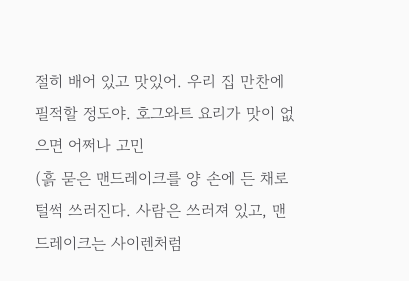절히 배어 있고 맛있어. 우리 집 만찬에 필적할 정도야. 호그와트 요리가 맛이 없으면 어쩌나 고민
(흙 묻은 맨드레이크를 양 손에 든 채로 털썩 쓰러진다. 사람은 쓰러져 있고, 맨드레이크는 사이렌처럼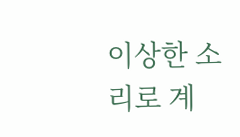이상한 소리로 계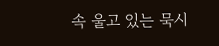속 울고 있는 묵시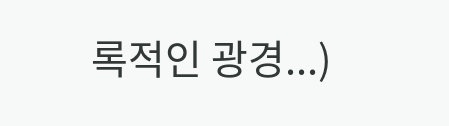록적인 광경...)